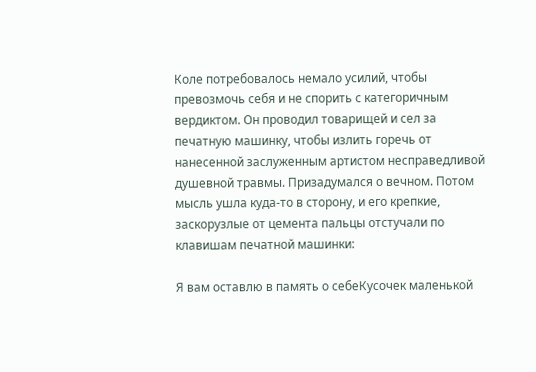Коле потребовалось немало усилий, чтобы превозмочь себя и не спорить с категоричным вердиктом. Он проводил товарищей и сел за печатную машинку, чтобы излить горечь от нанесенной заслуженным артистом несправедливой душевной травмы. Призадумался о вечном. Потом мысль ушла куда-то в сторону, и его крепкие, заскорузлые от цемента пальцы отстучали по клавишам печатной машинки:

Я вам оставлю в память о себеКусочек маленькой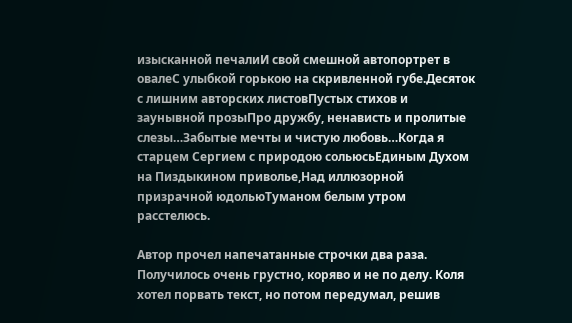изысканной печалиИ свой смешной автопортрет в овалеС улыбкой горькою на скривленной губе.Десяток с лишним авторских листовПустых стихов и заунывной прозыПро дружбу, ненависть и пролитые слезы…Забытые мечты и чистую любовь…Когда я старцем Сергием с природою сольюсьЕдиным Духом на Пиздыкином приволье,Над иллюзорной призрачной юдольюТуманом белым утром расстелюсь.

Автор прочел напечатанные строчки два раза. Получилось очень грустно, коряво и не по делу. Коля хотел порвать текст, но потом передумал, решив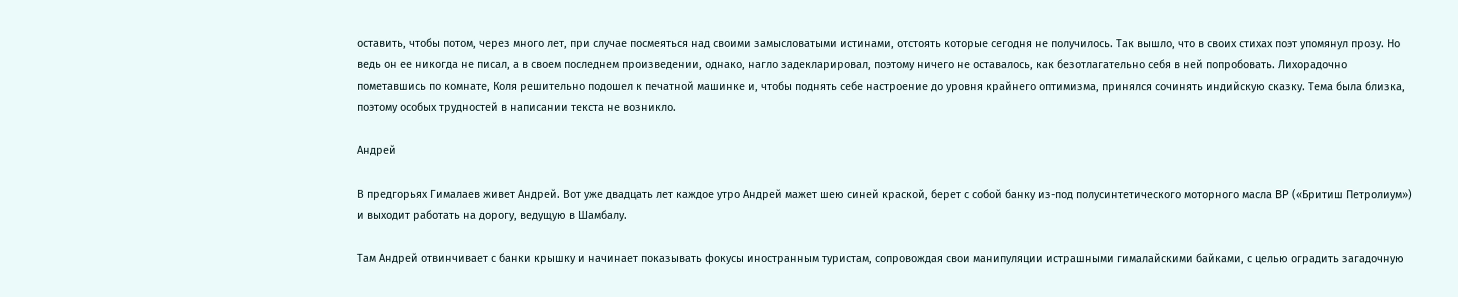оставить, чтобы потом, через много лет, при случае посмеяться над своими замысловатыми истинами, отстоять которые сегодня не получилось. Так вышло, что в своих стихах поэт упомянул прозу. Но ведь он ее никогда не писал, а в своем последнем произведении, однако, нагло задекларировал, поэтому ничего не оставалось, как безотлагательно себя в ней попробовать. Лихорадочно пометавшись по комнате, Коля решительно подошел к печатной машинке и, чтобы поднять себе настроение до уровня крайнего оптимизма, принялся сочинять индийскую сказку. Тема была близка, поэтому особых трудностей в написании текста не возникло.

Андрей

В предгорьях Гималаев живет Андрей. Вот уже двадцать лет каждое утро Андрей мажет шею синей краской, берет с собой банку из-под полусинтетического моторного масла BP («Бритиш Петролиум») и выходит работать на дорогу, ведущую в Шамбалу.

Там Андрей отвинчивает с банки крышку и начинает показывать фокусы иностранным туристам, сопровождая свои манипуляции истрашными гималайскими байками, с целью оградить загадочную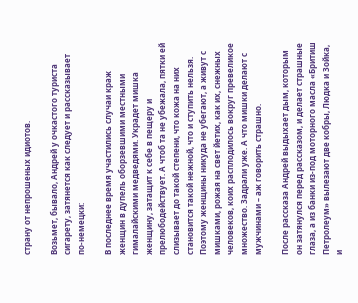страну от непрошеных идиотов.

Возьмет, бывало, Андрей у очкастого туриста сигарету, затянется как следует и рассказывает по-немецки:

В последнее время участились случаи краж женщин в дупель оборзевшими местными гималайскими медведями. Украдет мишка женщину, затащит к себе в пещеру и прелюбодействует. А чтоб та не убежала, пятки ей слизывает до такой степени, что кожа на них становится такой нежной, что и ступить нельзя. Поэтому женщины никуда не убегают, а живут с мишками, рожая на свет йетих, как их, снежных человеков, коих расплодилось вокруг превеликое множество. Задрали уже. А что мишки делают с мужчинами – аж говорить страшно.

После рассказа Андрей выдыхает дым, которым он затянулся перед рассказом, и делает страшные глаза, а из банки из-под моторного масла «Бритиш Петролеум» вылезают две кобры, Людка и Зойка, и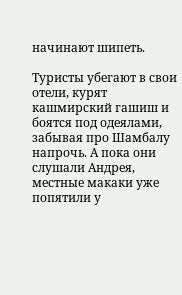начинают шипеть.

Туристы убегают в свои отели, курят кашмирский гашиш и боятся под одеялами, забывая про Шамбалу напрочь. А пока они слушали Андрея, местные макаки уже попятили у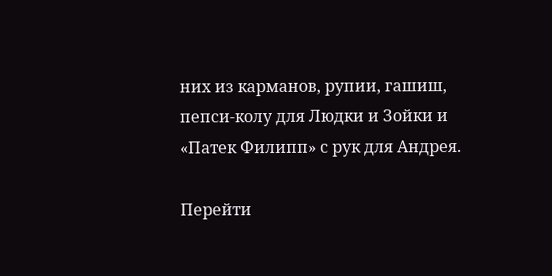них из карманов, рупии, гашиш, пепси-колу для Людки и Зойки и «Патек Филипп» с рук для Андрея.

Перейти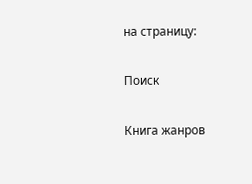на страницу:

Поиск

Книга жанров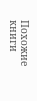Похожие книги